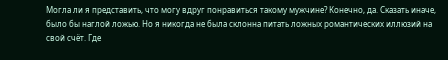Могла ли я представить, что могу вдруг понравиться такому мужчине? Конечно, да. Сказать иначе, было бы наглой ложью. Но я никогда не была склонна питать ложных романтических иллюзий на свой счёт. Где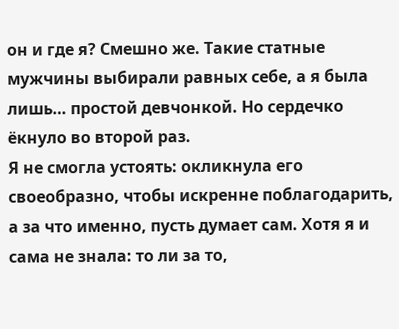он и где я? Смешно же. Такие статные мужчины выбирали равных себе, а я была лишь… простой девчонкой. Но сердечко ёкнуло во второй раз.
Я не смогла устоять: окликнула его своеобразно, чтобы искренне поблагодарить, а за что именно, пусть думает сам. Хотя я и сама не знала: то ли за то,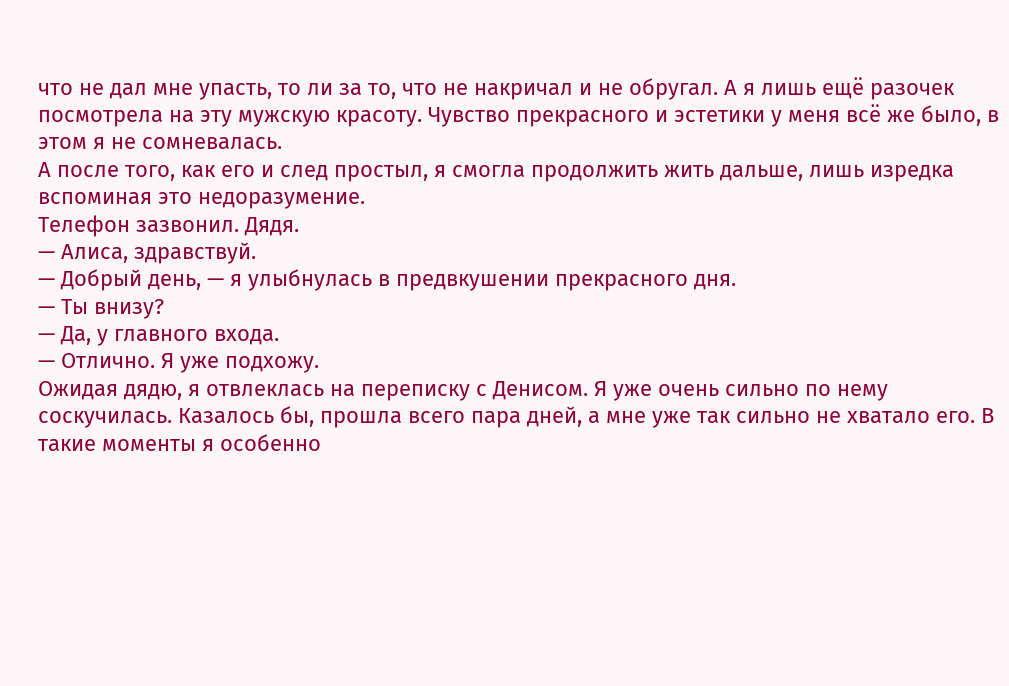что не дал мне упасть, то ли за то, что не накричал и не обругал. А я лишь ещё разочек посмотрела на эту мужскую красоту. Чувство прекрасного и эстетики у меня всё же было, в этом я не сомневалась.
А после того, как его и след простыл, я смогла продолжить жить дальше, лишь изредка вспоминая это недоразумение.
Телефон зазвонил. Дядя.
— Алиса, здравствуй.
— Добрый день, — я улыбнулась в предвкушении прекрасного дня.
— Ты внизу?
— Да, у главного входа.
— Отлично. Я уже подхожу.
Ожидая дядю, я отвлеклась на переписку с Денисом. Я уже очень сильно по нему соскучилась. Казалось бы, прошла всего пара дней, а мне уже так сильно не хватало его. В такие моменты я особенно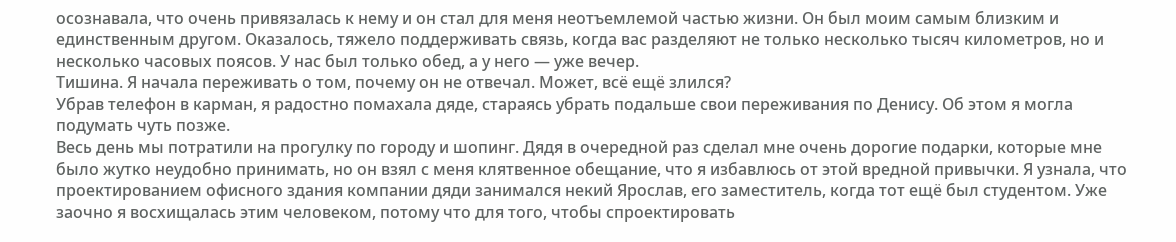осознавала, что очень привязалась к нему и он стал для меня неотъемлемой частью жизни. Он был моим самым близким и единственным другом. Оказалось, тяжело поддерживать связь, когда вас разделяют не только несколько тысяч километров, но и несколько часовых поясов. У нас был только обед, а у него — уже вечер.
Тишина. Я начала переживать о том, почему он не отвечал. Может, всё ещё злился?
Убрав телефон в карман, я радостно помахала дяде, стараясь убрать подальше свои переживания по Денису. Об этом я могла подумать чуть позже.
Весь день мы потратили на прогулку по городу и шопинг. Дядя в очередной раз сделал мне очень дорогие подарки, которые мне было жутко неудобно принимать, но он взял с меня клятвенное обещание, что я избавлюсь от этой вредной привычки. Я узнала, что проектированием офисного здания компании дяди занимался некий Ярослав, его заместитель, когда тот ещё был студентом. Уже заочно я восхищалась этим человеком, потому что для того, чтобы спроектировать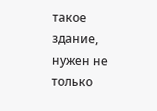такое здание, нужен не только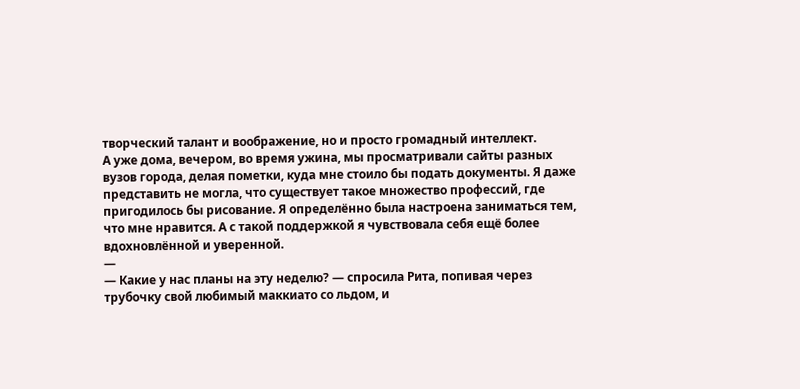творческий талант и воображение, но и просто громадный интеллект.
А уже дома, вечером, во время ужина, мы просматривали сайты разных вузов города, делая пометки, куда мне стоило бы подать документы. Я даже представить не могла, что существует такое множество профессий, где пригодилось бы рисование. Я определённо была настроена заниматься тем, что мне нравится. А с такой поддержкой я чувствовала себя ещё более вдохновлённой и уверенной.
—
— Какие у нас планы на эту неделю? — спросила Рита, попивая через трубочку свой любимый маккиато со льдом, и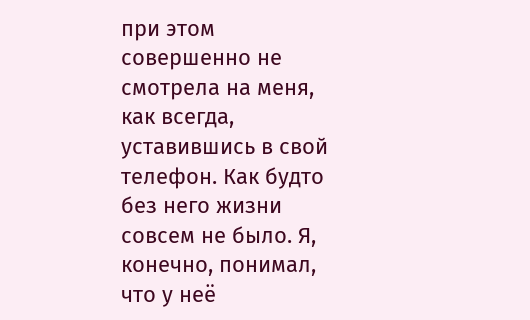при этом совершенно не смотрела на меня, как всегда, уставившись в свой телефон. Как будто без него жизни совсем не было. Я, конечно, понимал, что у неё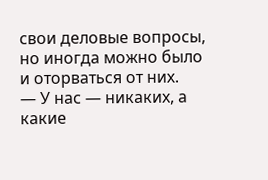свои деловые вопросы, но иногда можно было и оторваться от них.
— У нас — никаких, а какие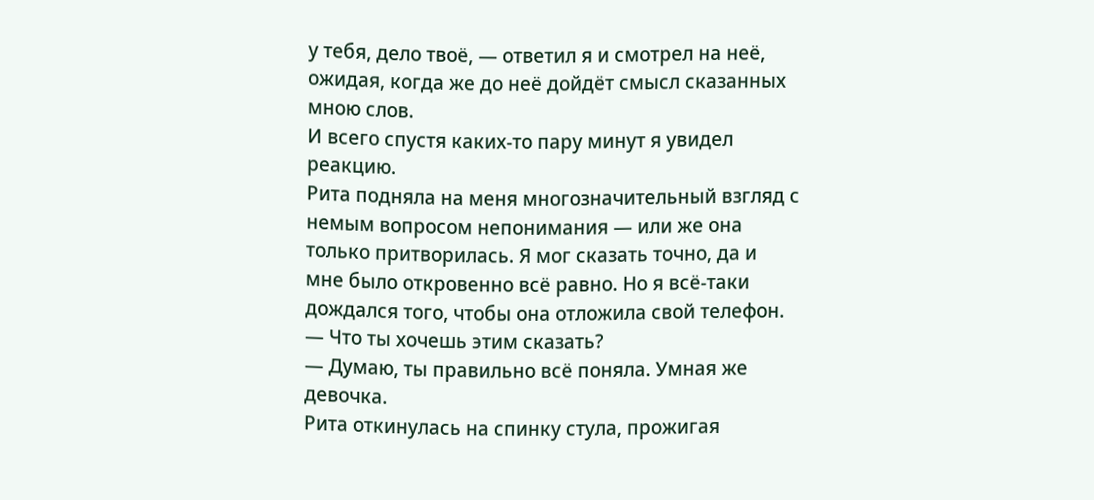у тебя, дело твоё, — ответил я и смотрел на неё, ожидая, когда же до неё дойдёт смысл сказанных мною слов.
И всего спустя каких-то пару минут я увидел реакцию.
Рита подняла на меня многозначительный взгляд с немым вопросом непонимания — или же она только притворилась. Я мог сказать точно, да и мне было откровенно всё равно. Но я всё-таки дождался того, чтобы она отложила свой телефон.
— Что ты хочешь этим сказать?
— Думаю, ты правильно всё поняла. Умная же девочка.
Рита откинулась на спинку стула, прожигая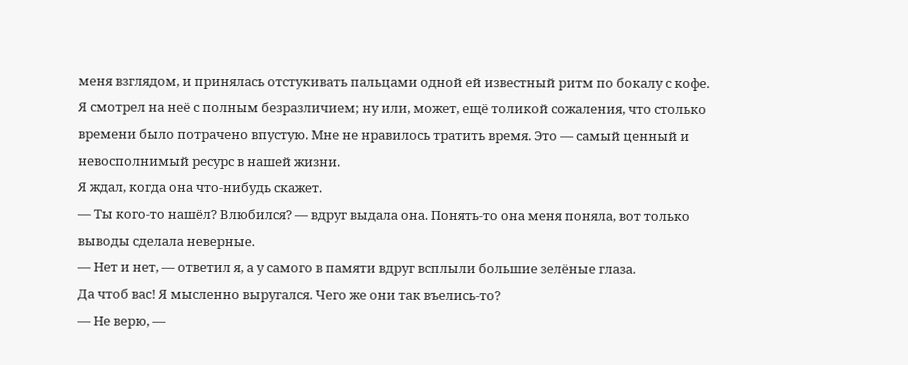меня взглядом, и принялась отстукивать пальцами одной ей известный ритм по бокалу с кофе.
Я смотрел на неё с полным безразличием; ну или, может, ещё толикой сожаления, что столько времени было потрачено впустую. Мне не нравилось тратить время. Это — самый ценный и невосполнимый ресурс в нашей жизни.
Я ждал, когда она что-нибудь скажет.
— Ты кого-то нашёл? Влюбился? — вдруг выдала она. Понять-то она меня поняла, вот только выводы сделала неверные.
— Нет и нет, — ответил я, а у самого в памяти вдруг всплыли большие зелёные глаза.
Да чтоб вас! Я мысленно выругался. Чего же они так въелись-то?
— Не верю, —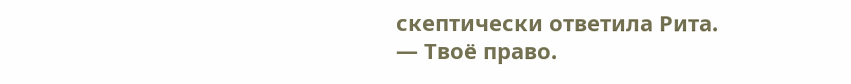скептически ответила Рита.
— Твоё право.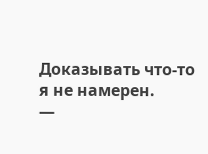Доказывать что-то я не намерен.
—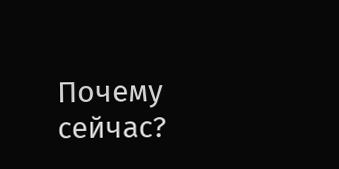Почему сейчас?